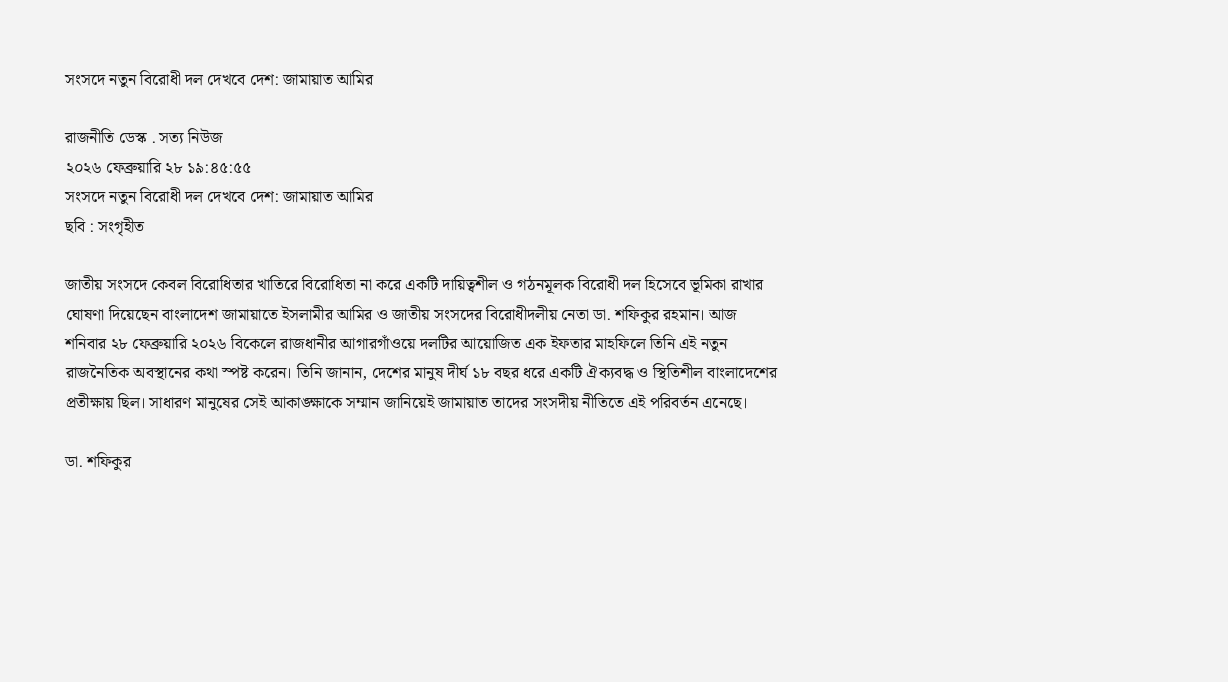সংসদে নতুন বিরোধী দল দেখবে দেশ: জামায়াত আমির

রাজনীতি ডেস্ক . সত্য নিউজ
২০২৬ ফেব্রুয়ারি ২৮ ১৯:৪৫:৫৫
সংসদে নতুন বিরোধী দল দেখবে দেশ: জামায়াত আমির
ছবি : সংগৃহীত

জাতীয় সংসদে কেবল বিরোধিতার খাতিরে বিরোধিতা না করে একটি দায়িত্বশীল ও গঠনমূলক বিরোধী দল হিসেবে ভূমিকা রাখার ঘোষণা দিয়েছেন বাংলাদেশ জামায়াতে ইসলামীর আমির ও জাতীয় সংসদের বিরোধীদলীয় নেতা ডা. শফিকুর রহমান। আজ শনিবার ২৮ ফেব্রুয়ারি ২০২৬ বিকেলে রাজধানীর আগারগাঁওয়ে দলটির আয়োজিত এক ইফতার মাহফিলে তিনি এই নতুন রাজনৈতিক অবস্থানের কথা স্পষ্ট করেন। তিনি জানান, দেশের মানুষ দীর্ঘ ১৮ বছর ধরে একটি ঐক্যবদ্ধ ও স্থিতিশীল বাংলাদেশের প্রতীক্ষায় ছিল। সাধারণ মানুষের সেই আকাঙ্ক্ষাকে সম্মান জানিয়েই জামায়াত তাদের সংসদীয় নীতিতে এই পরিবর্তন এনেছে।

ডা. শফিকুর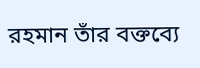রহমান তাঁর বক্তব্যে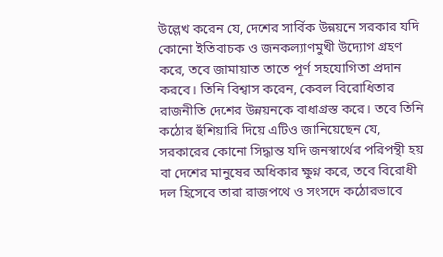উল্লেখ করেন যে, দেশের সার্বিক উন্নয়নে সরকার যদি কোনো ইতিবাচক ও জনকল্যাণমুখী উদ্যোগ গ্রহণ করে, তবে জামায়াত তাতে পূর্ণ সহযোগিতা প্রদান করবে। তিনি বিশ্বাস করেন, কেবল বিরোধিতার রাজনীতি দেশের উন্নয়নকে বাধাগ্রস্ত করে। তবে তিনি কঠোর হুঁশিয়ারি দিয়ে এটিও জানিয়েছেন যে, সরকারের কোনো সিদ্ধান্ত যদি জনস্বার্থের পরিপন্থী হয় বা দেশের মানুষের অধিকার ক্ষুণ্ন করে, তবে বিরোধী দল হিসেবে তারা রাজপথে ও সংসদে কঠোরভাবে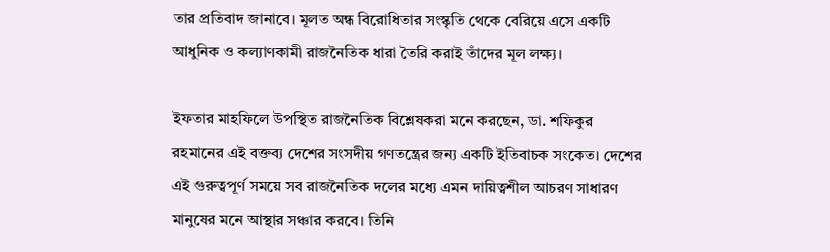তার প্রতিবাদ জানাবে। মূলত অন্ধ বিরোধিতার সংস্কৃতি থেকে বেরিয়ে এসে একটি আধুনিক ও কল্যাণকামী রাজনৈতিক ধারা তৈরি করাই তাঁদের মূল লক্ষ্য।

ইফতার মাহফিলে উপস্থিত রাজনৈতিক বিশ্লেষকরা মনে করছেন, ডা. শফিকুর রহমানের এই বক্তব্য দেশের সংসদীয় গণতন্ত্রের জন্য একটি ইতিবাচক সংকেত। দেশের এই গুরুত্বপূর্ণ সময়ে সব রাজনৈতিক দলের মধ্যে এমন দায়িত্বশীল আচরণ সাধারণ মানুষের মনে আস্থার সঞ্চার করবে। তিনি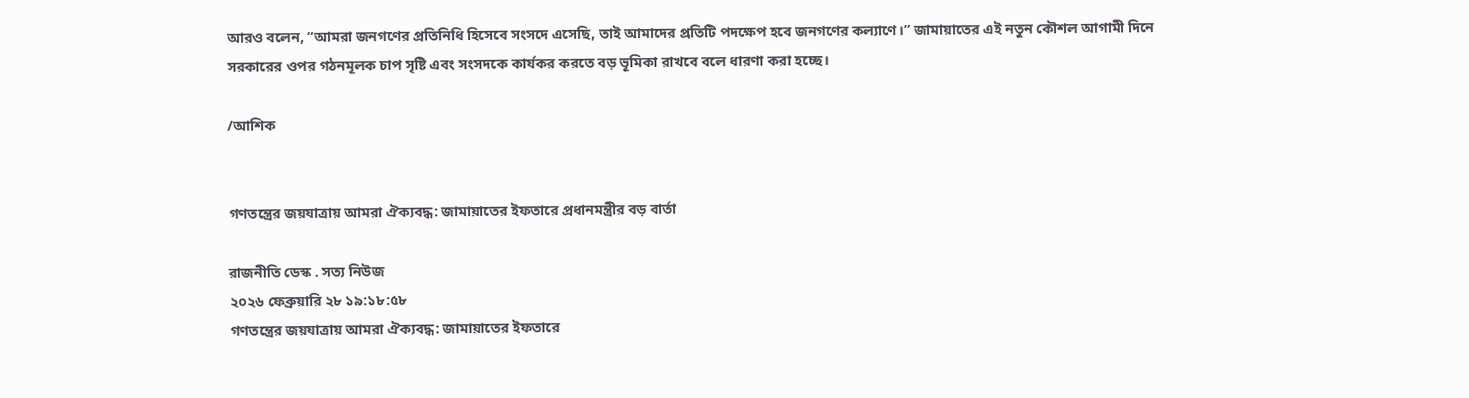আরও বলেন, “আমরা জনগণের প্রতিনিধি হিসেবে সংসদে এসেছি, তাই আমাদের প্রতিটি পদক্ষেপ হবে জনগণের কল্যাণে।” জামায়াতের এই নতুন কৌশল আগামী দিনে সরকারের ওপর গঠনমূলক চাপ সৃষ্টি এবং সংসদকে কার্যকর করতে বড় ভূমিকা রাখবে বলে ধারণা করা হচ্ছে।

/আশিক


গণতন্ত্রের জয়যাত্রায় আমরা ঐক্যবদ্ধ: জামায়াতের ইফতারে প্রধানমন্ত্রীর বড় বার্তা

রাজনীতি ডেস্ক . সত্য নিউজ
২০২৬ ফেব্রুয়ারি ২৮ ১৯:১৮:৫৮
গণতন্ত্রের জয়যাত্রায় আমরা ঐক্যবদ্ধ: জামায়াতের ইফতারে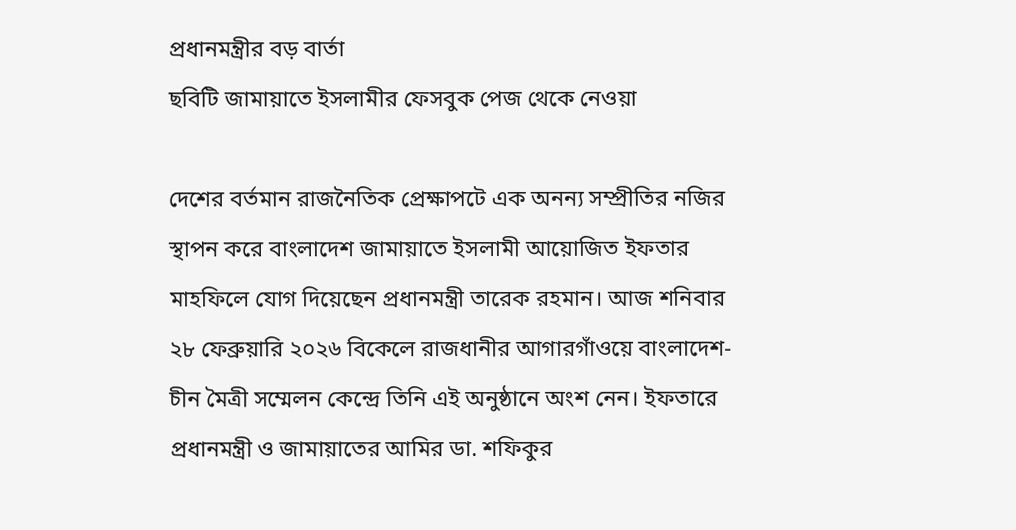প্রধানমন্ত্রীর বড় বার্তা
ছবিটি জামায়াতে ইসলামীর ফেসবুক পেজ থেকে নেওয়া

দেশের বর্তমান রাজনৈতিক প্রেক্ষাপটে এক অনন্য সম্প্রীতির নজির স্থাপন করে বাংলাদেশ জামায়াতে ইসলামী আয়োজিত ইফতার মাহফিলে যোগ দিয়েছেন প্রধানমন্ত্রী তারেক রহমান। আজ শনিবার ২৮ ফেব্রুয়ারি ২০২৬ বিকেলে রাজধানীর আগারগাঁওয়ে বাংলাদেশ-চীন মৈত্রী সম্মেলন কেন্দ্রে তিনি এই অনুষ্ঠানে অংশ নেন। ইফতারে প্রধানমন্ত্রী ও জামায়াতের আমির ডা. শফিকুর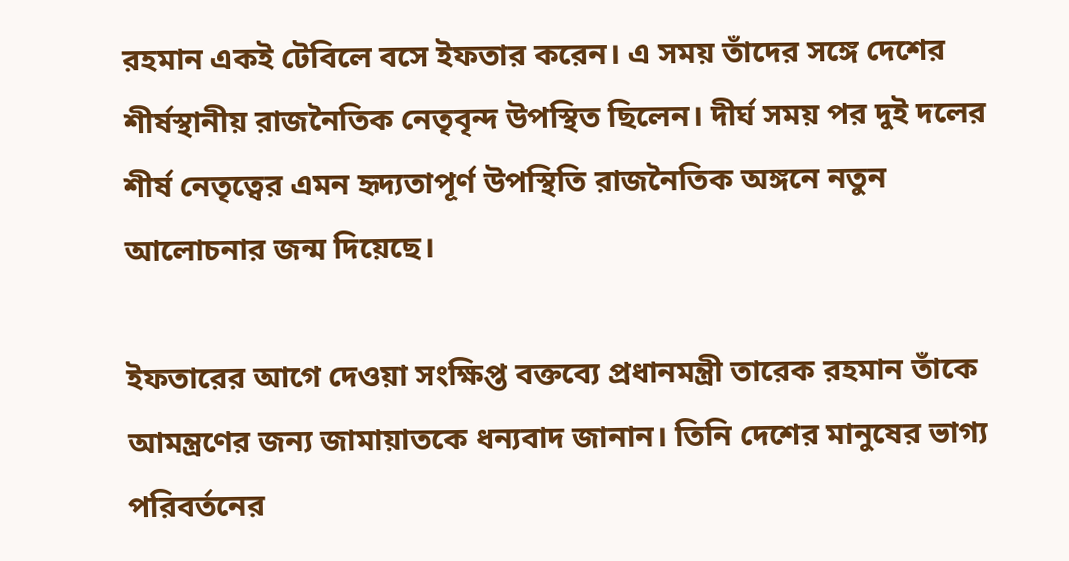রহমান একই টেবিলে বসে ইফতার করেন। এ সময় তাঁদের সঙ্গে দেশের শীর্ষস্থানীয় রাজনৈতিক নেতৃবৃন্দ উপস্থিত ছিলেন। দীর্ঘ সময় পর দুই দলের শীর্ষ নেতৃত্বের এমন হৃদ্যতাপূর্ণ উপস্থিতি রাজনৈতিক অঙ্গনে নতুন আলোচনার জন্ম দিয়েছে।

ইফতারের আগে দেওয়া সংক্ষিপ্ত বক্তব্যে প্রধানমন্ত্রী তারেক রহমান তাঁকে আমন্ত্রণের জন্য জামায়াতকে ধন্যবাদ জানান। তিনি দেশের মানুষের ভাগ্য পরিবর্তনের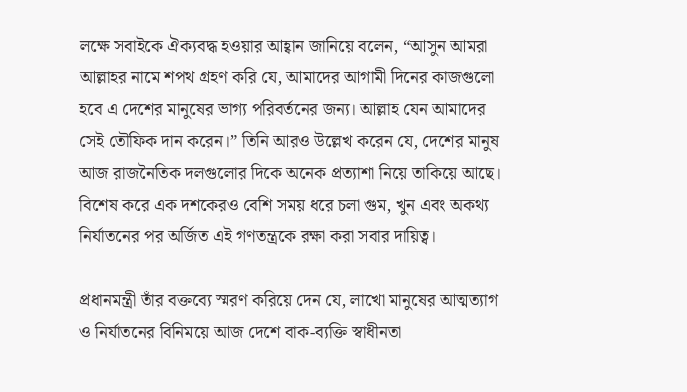লক্ষে সবাইকে ঐক্যবদ্ধ হওয়ার আহ্বান জানিয়ে বলেন, “আসুন আমরা আল্লাহর নামে শপথ গ্রহণ করি যে, আমাদের আগামী দিনের কাজগুলো হবে এ দেশের মানুষের ভাগ্য পরিবর্তনের জন্য। আল্লাহ যেন আমাদের সেই তৌফিক দান করেন।” তিনি আরও উল্লেখ করেন যে, দেশের মানুষ আজ রাজনৈতিক দলগুলোর দিকে অনেক প্রত্যাশা নিয়ে তাকিয়ে আছে। বিশেষ করে এক দশকেরও বেশি সময় ধরে চলা গুম, খুন এবং অকথ্য নির্যাতনের পর অর্জিত এই গণতন্ত্রকে রক্ষা করা সবার দায়িত্ব।

প্রধানমন্ত্রী তাঁর বক্তব্যে স্মরণ করিয়ে দেন যে, লাখো মানুষের আত্মত্যাগ ও নির্যাতনের বিনিময়ে আজ দেশে বাক-ব্যক্তি স্বাধীনতা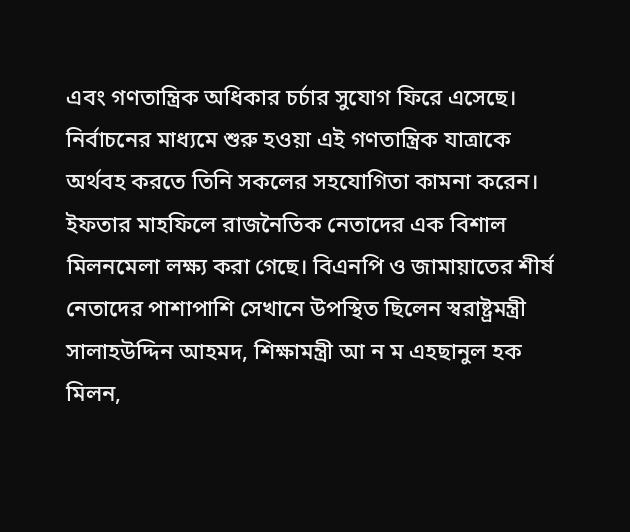এবং গণতান্ত্রিক অধিকার চর্চার সুযোগ ফিরে এসেছে। নির্বাচনের মাধ্যমে শুরু হওয়া এই গণতান্ত্রিক যাত্রাকে অর্থবহ করতে তিনি সকলের সহযোগিতা কামনা করেন। ইফতার মাহফিলে রাজনৈতিক নেতাদের এক বিশাল মিলনমেলা লক্ষ্য করা গেছে। বিএনপি ও জামায়াতের শীর্ষ নেতাদের পাশাপাশি সেখানে উপস্থিত ছিলেন স্বরাষ্ট্রমন্ত্রী সালাহউদ্দিন আহমদ, শিক্ষামন্ত্রী আ ন ম এহছানুল হক মিলন,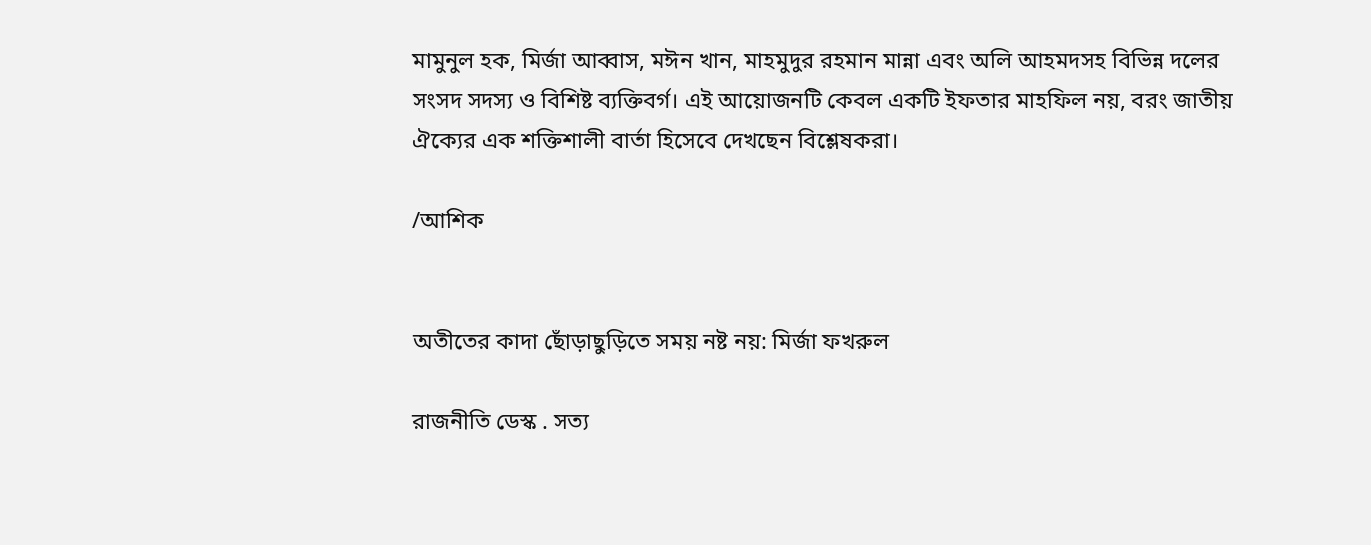মামুনুল হক, মির্জা আব্বাস, মঈন খান, মাহমুদুর রহমান মান্না এবং অলি আহমদসহ বিভিন্ন দলের সংসদ সদস্য ও বিশিষ্ট ব্যক্তিবর্গ। এই আয়োজনটি কেবল একটি ইফতার মাহফিল নয়, বরং জাতীয় ঐক্যের এক শক্তিশালী বার্তা হিসেবে দেখছেন বিশ্লেষকরা।

/আশিক


অতীতের কাদা ছোঁড়াছুড়িতে সময় নষ্ট নয়: মির্জা ফখরুল

রাজনীতি ডেস্ক . সত্য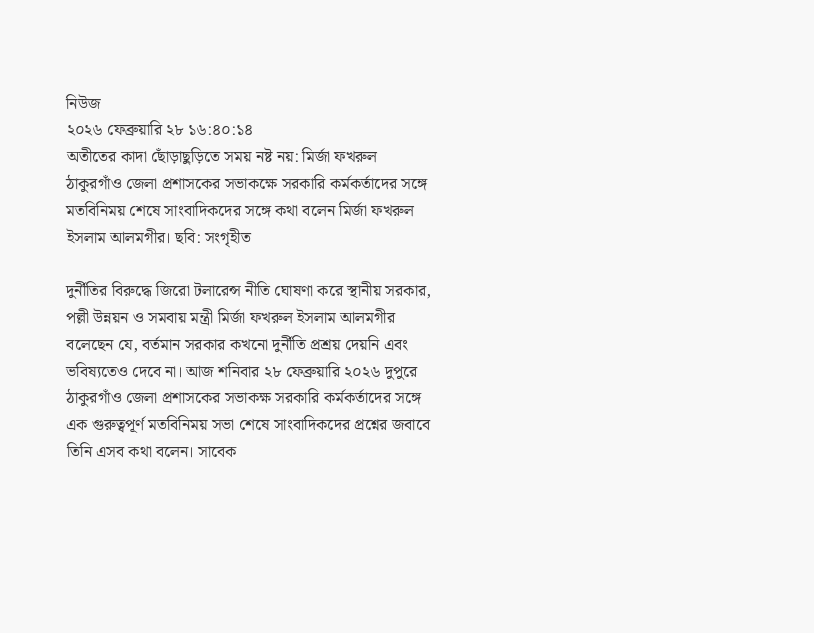নিউজ
২০২৬ ফেব্রুয়ারি ২৮ ১৬:৪০:১৪
অতীতের কাদা ছোঁড়াছুড়িতে সময় নষ্ট নয়: মির্জা ফখরুল
ঠাকুরগাঁও জেলা প্রশাসকের সভাকক্ষে সরকারি কর্মকর্তাদের সঙ্গে মতবিনিময় শেষে সাংবাদিকদের সঙ্গে কথা বলেন মির্জা ফখরুল ইসলাম আলমগীর। ছবি: সংগৃহীত

দুর্নীতির বিরুদ্ধে জিরো টলারেন্স নীতি ঘোষণা করে স্থানীয় সরকার, পল্লী উন্নয়ন ও সমবায় মন্ত্রী মির্জা ফখরুল ইসলাম আলমগীর বলেছেন যে, বর্তমান সরকার কখনো দুর্নীতি প্রশ্রয় দেয়নি এবং ভবিষ্যতেও দেবে না। আজ শনিবার ২৮ ফেব্রুয়ারি ২০২৬ দুপুরে ঠাকুরগাঁও জেলা প্রশাসকের সভাকক্ষ সরকারি কর্মকর্তাদের সঙ্গে এক গুরুত্বপূর্ণ মতবিনিময় সভা শেষে সাংবাদিকদের প্রশ্নের জবাবে তিনি এসব কথা বলেন। সাবেক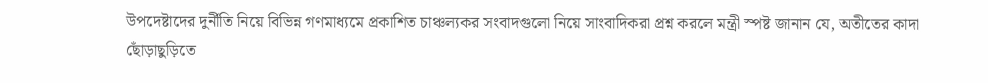উপদেষ্টাদের দুর্নীতি নিয়ে বিভিন্ন গণমাধ্যমে প্রকাশিত চাঞ্চল্যকর সংবাদগুলো নিয়ে সাংবাদিকরা প্রশ্ন করলে মন্ত্রী স্পষ্ট জানান যে, অতীতের কাদা ছোঁড়াছুড়িতে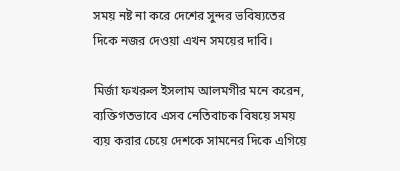সময় নষ্ট না করে দেশের সুন্দর ভবিষ্যতের দিকে নজর দেওয়া এখন সময়ের দাবি।

মির্জা ফখরুল ইসলাম আলমগীর মনে করেন, ব্যক্তিগতভাবে এসব নেতিবাচক বিষয়ে সময় ব্যয় করার চেয়ে দেশকে সামনের দিকে এগিয়ে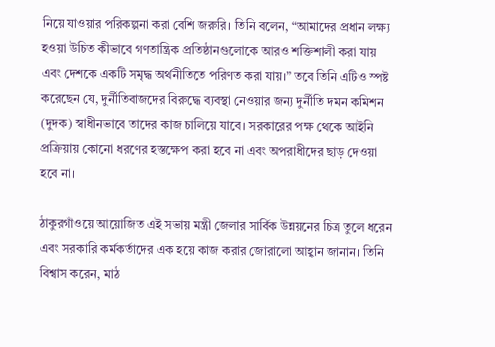নিয়ে যাওয়ার পরিকল্পনা করা বেশি জরুরি। তিনি বলেন, “আমাদের প্রধান লক্ষ্য হওয়া উচিত কীভাবে গণতান্ত্রিক প্রতিষ্ঠানগুলোকে আরও শক্তিশালী করা যায় এবং দেশকে একটি সমৃদ্ধ অর্থনীতিতে পরিণত করা যায়।” তবে তিনি এটিও স্পষ্ট করেছেন যে, দুর্নীতিবাজদের বিরুদ্ধে ব্যবস্থা নেওয়ার জন্য দুর্নীতি দমন কমিশন (দুদক) স্বাধীনভাবে তাদের কাজ চালিয়ে যাবে। সরকারের পক্ষ থেকে আইনি প্রক্রিয়ায় কোনো ধরণের হস্তক্ষেপ করা হবে না এবং অপরাধীদের ছাড় দেওয়া হবে না।

ঠাকুরগাঁওয়ে আয়োজিত এই সভায় মন্ত্রী জেলার সার্বিক উন্নয়নের চিত্র তুলে ধরেন এবং সরকারি কর্মকর্তাদের এক হয়ে কাজ করার জোরালো আহ্বান জানান। তিনি বিশ্বাস করেন, মাঠ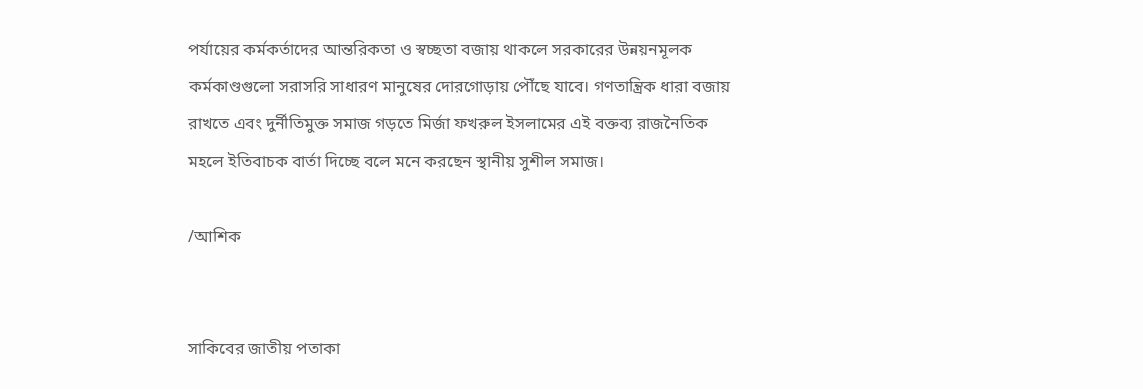পর্যায়ের কর্মকর্তাদের আন্তরিকতা ও স্বচ্ছতা বজায় থাকলে সরকারের উন্নয়নমূলক কর্মকাণ্ডগুলো সরাসরি সাধারণ মানুষের দোরগোড়ায় পৌঁছে যাবে। গণতান্ত্রিক ধারা বজায় রাখতে এবং দুর্নীতিমুক্ত সমাজ গড়তে মির্জা ফখরুল ইসলামের এই বক্তব্য রাজনৈতিক মহলে ইতিবাচক বার্তা দিচ্ছে বলে মনে করছেন স্থানীয় সুশীল সমাজ।

/আশিক


সাকিবের জাতীয় পতাকা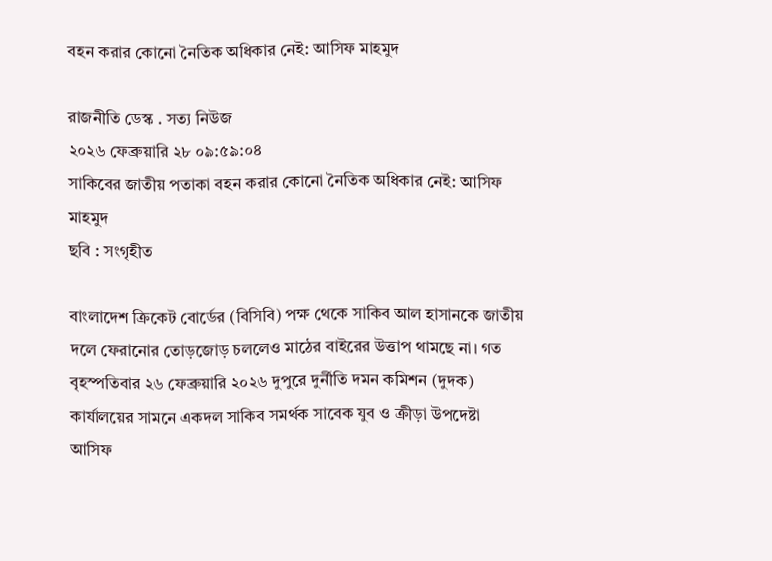বহন করার কোনো নৈতিক অধিকার নেই: আসিফ মাহমুদ

রাজনীতি ডেস্ক . সত্য নিউজ
২০২৬ ফেব্রুয়ারি ২৮ ০৯:৫৯:০৪
সাকিবের জাতীয় পতাকা বহন করার কোনো নৈতিক অধিকার নেই: আসিফ মাহমুদ
ছবি : সংগৃহীত

বাংলাদেশ ক্রিকেট বোর্ডের (বিসিবি) পক্ষ থেকে সাকিব আল হাসানকে জাতীয় দলে ফেরানোর তোড়জোড় চললেও মাঠের বাইরের উত্তাপ থামছে না। গত বৃহস্পতিবার ২৬ ফেব্রুয়ারি ২০২৬ দুপুরে দুর্নীতি দমন কমিশন (দুদক) কার্যালয়ের সামনে একদল সাকিব সমর্থক সাবেক যুব ও ক্রীড়া উপদেষ্টা আসিফ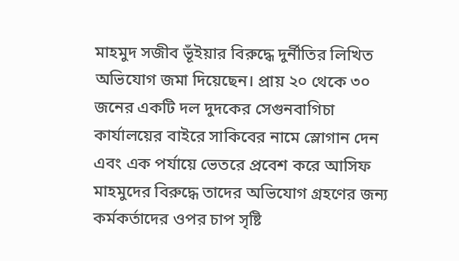মাহমুদ সজীব ভূঁইয়ার বিরুদ্ধে দুর্নীতির লিখিত অভিযোগ জমা দিয়েছেন। প্রায় ২০ থেকে ৩০ জনের একটি দল দুদকের সেগুনবাগিচা কার্যালয়ের বাইরে সাকিবের নামে স্লোগান দেন এবং এক পর্যায়ে ভেতরে প্রবেশ করে আসিফ মাহমুদের বিরুদ্ধে তাদের অভিযোগ গ্রহণের জন্য কর্মকর্তাদের ওপর চাপ সৃষ্টি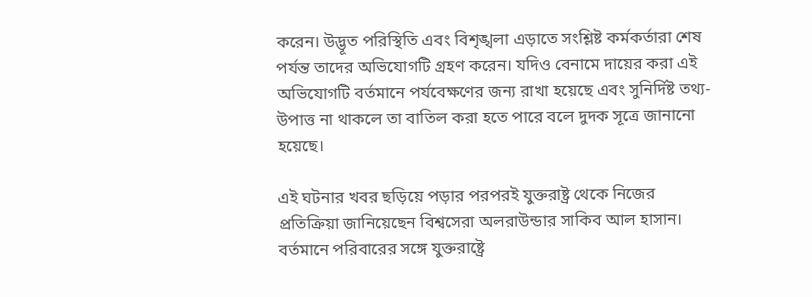করেন। উদ্ভূত পরিস্থিতি এবং বিশৃঙ্খলা এড়াতে সংশ্লিষ্ট কর্মকর্তারা শেষ পর্যন্ত তাদের অভিযোগটি গ্রহণ করেন। যদিও বেনামে দায়ের করা এই অভিযোগটি বর্তমানে পর্যবেক্ষণের জন্য রাখা হয়েছে এবং সুনির্দিষ্ট তথ্য-উপাত্ত না থাকলে তা বাতিল করা হতে পারে বলে দুদক সূত্রে জানানো হয়েছে।

এই ঘটনার খবর ছড়িয়ে পড়ার পরপরই যুক্তরাষ্ট্র থেকে নিজের প্রতিক্রিয়া জানিয়েছেন বিশ্বসেরা অলরাউন্ডার সাকিব আল হাসান। বর্তমানে পরিবারের সঙ্গে যুক্তরাষ্ট্রে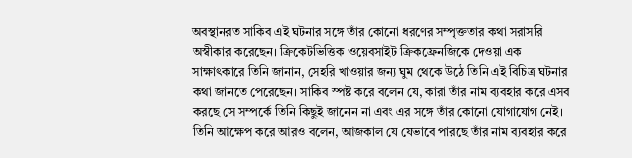অবস্থানরত সাকিব এই ঘটনার সঙ্গে তাঁর কোনো ধরণের সম্পৃক্ততার কথা সরাসরি অস্বীকার করেছেন। ক্রিকেটভিত্তিক ওয়েবসাইট ক্রিকফ্রেনজিকে দেওয়া এক সাক্ষাৎকারে তিনি জানান, সেহরি খাওয়ার জন্য ঘুম থেকে উঠে তিনি এই বিচিত্র ঘটনার কথা জানতে পেরেছেন। সাকিব স্পষ্ট করে বলেন যে, কারা তাঁর নাম ব্যবহার করে এসব করছে সে সম্পর্কে তিনি কিছুই জানেন না এবং এর সঙ্গে তাঁর কোনো যোগাযোগ নেই। তিনি আক্ষেপ করে আরও বলেন, আজকাল যে যেভাবে পারছে তাঁর নাম ব্যবহার করে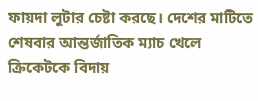ফায়দা লুটার চেষ্টা করছে। দেশের মাটিতে শেষবার আন্তর্জাতিক ম্যাচ খেলে ক্রিকেটকে বিদায়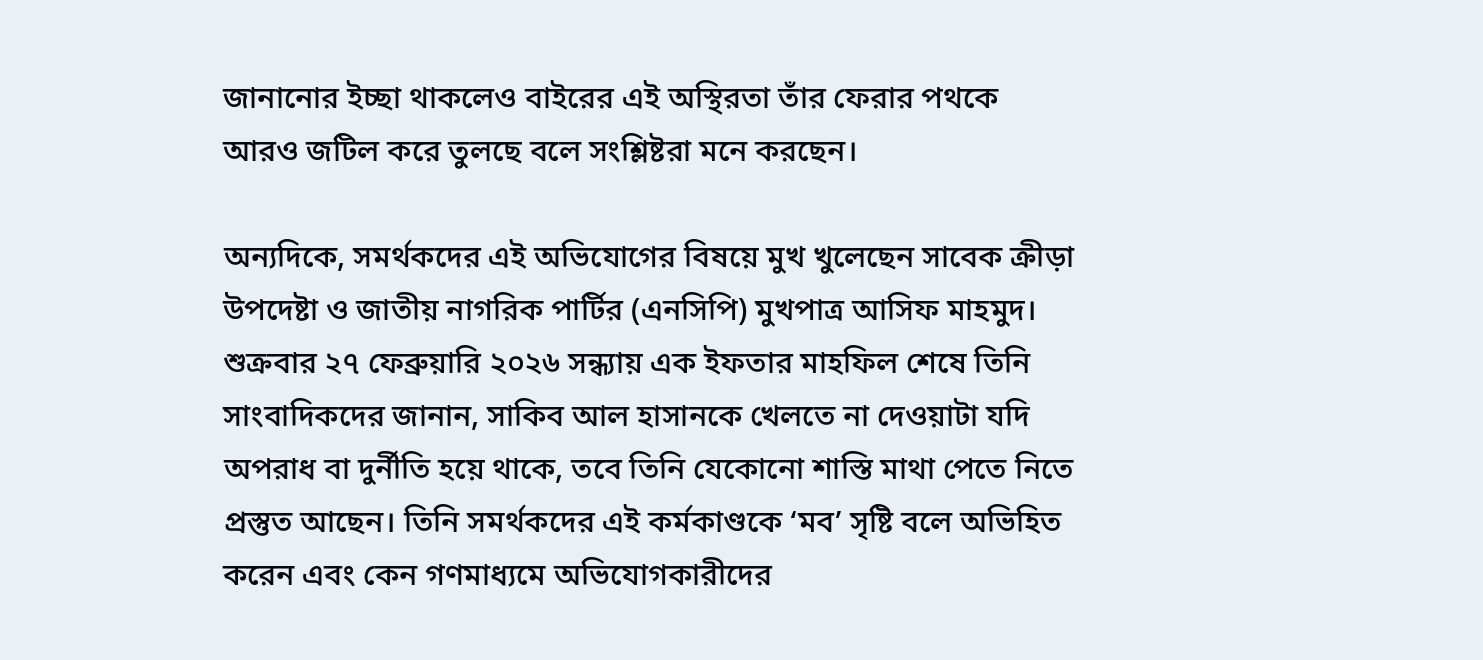জানানোর ইচ্ছা থাকলেও বাইরের এই অস্থিরতা তাঁর ফেরার পথকে আরও জটিল করে তুলছে বলে সংশ্লিষ্টরা মনে করছেন।

অন্যদিকে, সমর্থকদের এই অভিযোগের বিষয়ে মুখ খুলেছেন সাবেক ক্রীড়া উপদেষ্টা ও জাতীয় নাগরিক পার্টির (এনসিপি) মুখপাত্র আসিফ মাহমুদ। শুক্রবার ২৭ ফেব্রুয়ারি ২০২৬ সন্ধ্যায় এক ইফতার মাহফিল শেষে তিনি সাংবাদিকদের জানান, সাকিব আল হাসানকে খেলতে না দেওয়াটা যদি অপরাধ বা দুর্নীতি হয়ে থাকে, তবে তিনি যেকোনো শাস্তি মাথা পেতে নিতে প্রস্তুত আছেন। তিনি সমর্থকদের এই কর্মকাণ্ডকে ‘মব’ সৃষ্টি বলে অভিহিত করেন এবং কেন গণমাধ্যমে অভিযোগকারীদের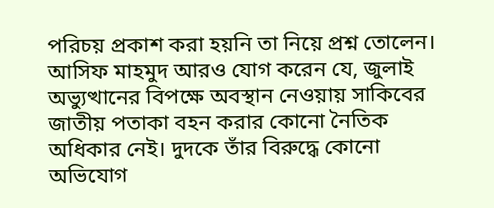পরিচয় প্রকাশ করা হয়নি তা নিয়ে প্রশ্ন তোলেন। আসিফ মাহমুদ আরও যোগ করেন যে, জুলাই অভ্যুত্থানের বিপক্ষে অবস্থান নেওয়ায় সাকিবের জাতীয় পতাকা বহন করার কোনো নৈতিক অধিকার নেই। দুদকে তাঁর বিরুদ্ধে কোনো অভিযোগ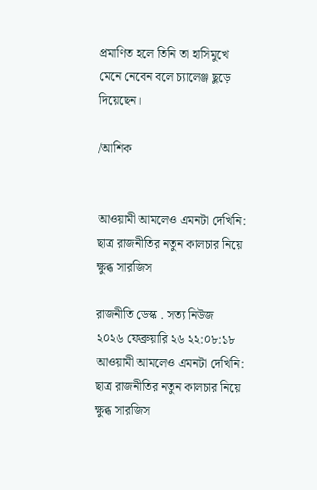প্রমাণিত হলে তিনি তা হাসিমুখে মেনে নেবেন বলে চ্যালেঞ্জ ছুড়ে দিয়েছেন।

/আশিক


আওয়ামী আমলেও এমনটা দেখিনি: ছাত্র রাজনীতির নতুন কালচার নিয়ে ক্ষুব্ধ সারজিস

রাজনীতি ডেস্ক . সত্য নিউজ
২০২৬ ফেব্রুয়ারি ২৬ ২২:০৮:১৮
আওয়ামী আমলেও এমনটা দেখিনি: ছাত্র রাজনীতির নতুন কালচার নিয়ে ক্ষুব্ধ সারজিস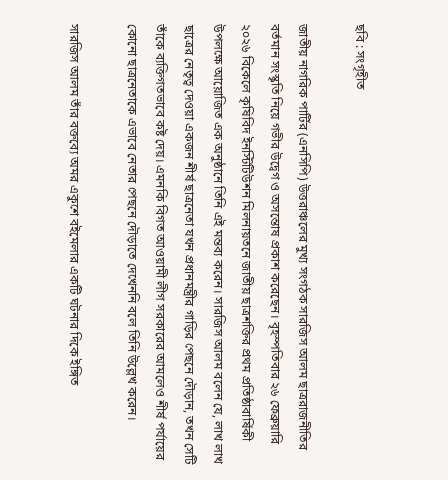ছবি : সংগৃহীত

জাতীয় নাগরিক পার্টির (এনসিপি) উত্তরাঞ্চলের মুখ্য সংগঠক সারজিস আলম ছাত্ররাজনীতির বর্তমান সংস্কৃতি নিয়ে গভীর উদ্বেগ ও অসন্তোষ প্রকাশ করেছেন। বৃহস্পতিবার ২৬ ফেব্রুয়ারি ২০২৬ বিকেলে কৃষিবিদ ইনস্টিটিউশন মিলনায়তনে জাতীয় ছাত্রশক্তির প্রথম প্রতিষ্ঠাবার্ষিকী উপলক্ষে আয়োজিত এক অনুষ্ঠানে তিনি এই মন্তব্য করেন। সারজিস আলম বলেন যে, লাখ লাখ ছাত্রের নেতৃত্ব দেওয়া একজন শীর্ষ ছাত্রনেতা যখন প্রধানমন্ত্রীর গাড়ির পেছনে দৌড়ান, তখন সেটি তাঁকে ব্যক্তিগতভাবে কষ্ট দেয়। এমনকি বিগত আওয়ামী লীগ সরকারের আমলেও শীর্ষ পর্যায়ের কোনো ছাত্রনেতাকে এভাবে নেতার পেছনে দৌড়াতে দেখেননি বলে তিনি উল্লেখ করেন।

সারজিস আলম তাঁর বক্তব্যে অমর একুশে বইমেলার একটি ঘটনার দিকে ইঙ্গিত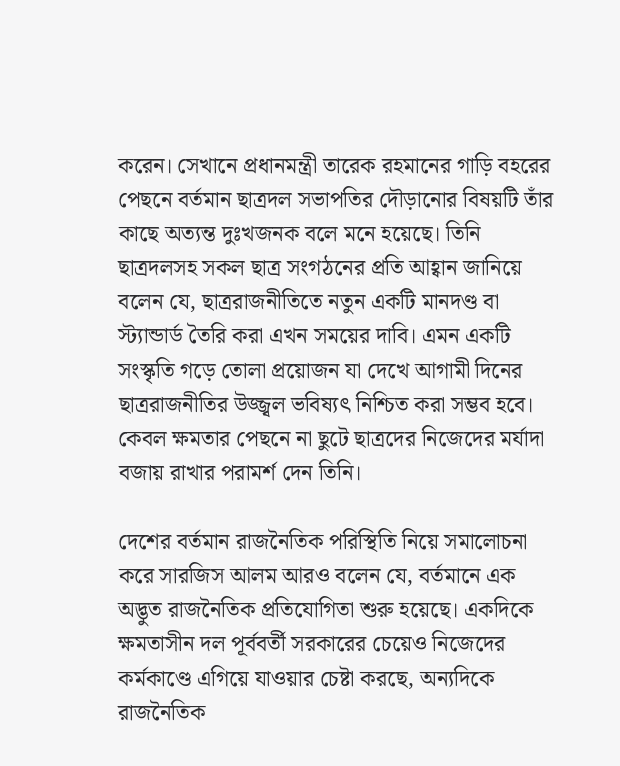করেন। সেখানে প্রধানমন্ত্রী তারেক রহমানের গাড়ি বহরের পেছনে বর্তমান ছাত্রদল সভাপতির দৌড়ানোর বিষয়টি তাঁর কাছে অত্যন্ত দুঃখজনক বলে মনে হয়েছে। তিনি ছাত্রদলসহ সকল ছাত্র সংগঠনের প্রতি আহ্বান জানিয়ে বলেন যে, ছাত্ররাজনীতিতে নতুন একটি মানদণ্ড বা স্ট্যান্ডার্ড তৈরি করা এখন সময়ের দাবি। এমন একটি সংস্কৃতি গড়ে তোলা প্রয়োজন যা দেখে আগামী দিনের ছাত্ররাজনীতির উজ্জ্বল ভবিষ্যৎ নিশ্চিত করা সম্ভব হবে। কেবল ক্ষমতার পেছনে না ছুটে ছাত্রদের নিজেদের মর্যাদা বজায় রাখার পরামর্শ দেন তিনি।

দেশের বর্তমান রাজনৈতিক পরিস্থিতি নিয়ে সমালোচনা করে সারজিস আলম আরও বলেন যে, বর্তমানে এক অদ্ভুত রাজনৈতিক প্রতিযোগিতা শুরু হয়েছে। একদিকে ক্ষমতাসীন দল পূর্ববর্তী সরকারের চেয়েও নিজেদের কর্মকাণ্ডে এগিয়ে যাওয়ার চেষ্টা করছে, অন্যদিকে রাজনৈতিক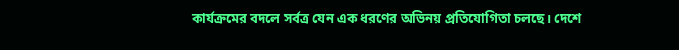কার্যক্রমের বদলে সর্বত্র যেন এক ধরণের অভিনয় প্রতিযোগিতা চলছে। দেশে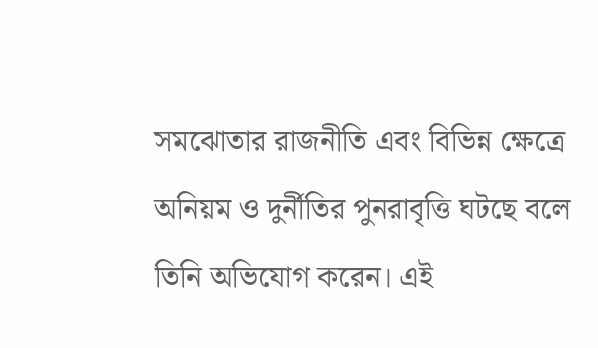সমঝোতার রাজনীতি এবং বিভিন্ন ক্ষেত্রে অনিয়ম ও দুর্নীতির পুনরাবৃত্তি ঘটছে বলে তিনি অভিযোগ করেন। এই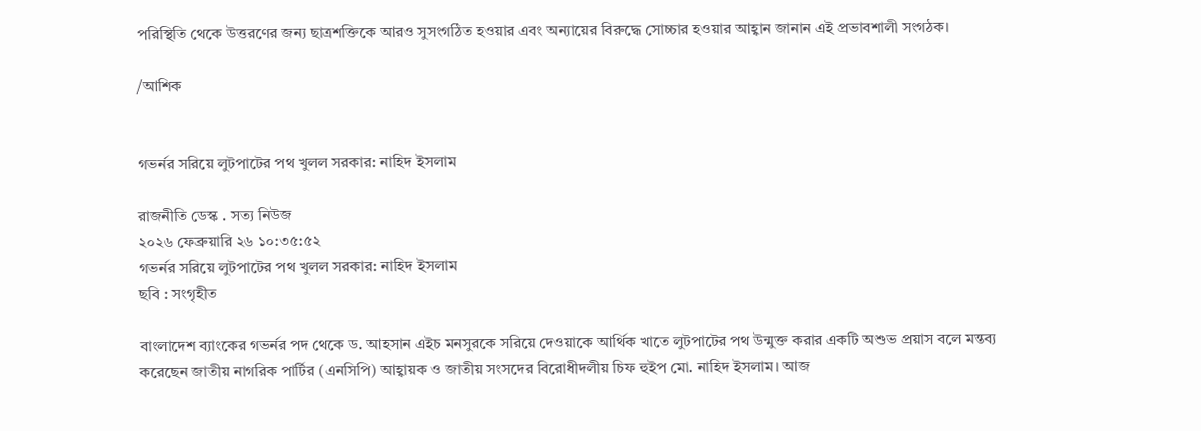পরিস্থিতি থেকে উত্তরণের জন্য ছাত্রশক্তিকে আরও সুসংগঠিত হওয়ার এবং অন্যায়ের বিরুদ্ধে সোচ্চার হওয়ার আহ্বান জানান এই প্রভাবশালী সংগঠক।

/আশিক


গভর্নর সরিয়ে লুটপাটের পথ খুলল সরকার: নাহিদ ইসলাম

রাজনীতি ডেস্ক . সত্য নিউজ
২০২৬ ফেব্রুয়ারি ২৬ ১০:৩৫:৫২
গভর্নর সরিয়ে লুটপাটের পথ খুলল সরকার: নাহিদ ইসলাম
ছবি : সংগৃহীত

বাংলাদেশ ব্যাংকের গভর্নর পদ থেকে ড. আহসান এইচ মনসুরকে সরিয়ে দেওয়াকে আর্থিক খাতে লুটপাটের পথ উন্মুক্ত করার একটি অশুভ প্রয়াস বলে মন্তব্য করেছেন জাতীয় নাগরিক পার্টির (এনসিপি) আহ্বায়ক ও জাতীয় সংসদের বিরোধীদলীয় চিফ হুইপ মো. নাহিদ ইসলাম। আজ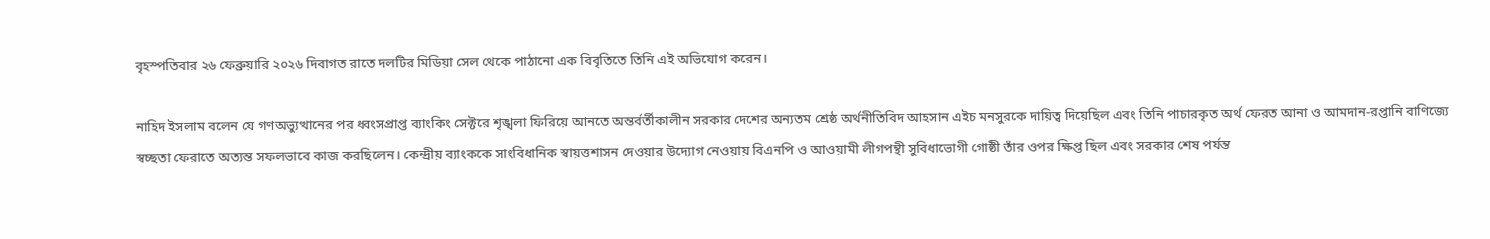বৃহস্পতিবার ২৬ ফেব্রুয়ারি ২০২৬ দিবাগত রাতে দলটির মিডিয়া সেল থেকে পাঠানো এক বিবৃতিতে তিনি এই অভিযোগ করেন।

নাহিদ ইসলাম বলেন যে গণঅভ্যুত্থানের পর ধ্বংসপ্রাপ্ত ব্যাংকিং সেক্টরে শৃঙ্খলা ফিরিয়ে আনতে অন্তর্বর্তীকালীন সরকার দেশের অন্যতম শ্রেষ্ঠ অর্থনীতিবিদ আহসান এইচ মনসুরকে দায়িত্ব দিয়েছিল এবং তিনি পাচারকৃত অর্থ ফেরত আনা ও আমদান-রপ্তানি বাণিজ্যে স্বচ্ছতা ফেরাতে অত্যন্ত সফলভাবে কাজ করছিলেন। কেন্দ্রীয় ব্যাংককে সাংবিধানিক স্বায়ত্তশাসন দেওয়ার উদ্যোগ নেওয়ায় বিএনপি ও আওয়ামী লীগপন্থী সুবিধাভোগী গোষ্ঠী তাঁর ওপর ক্ষিপ্ত ছিল এবং সরকার শেষ পর্যন্ত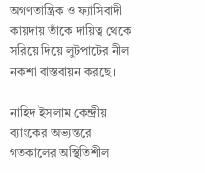অগণতান্ত্রিক ও ফ্যাসিবাদী কায়দায় তাঁকে দায়িত্ব থেকে সরিয়ে দিয়ে লুটপাটের নীল নকশা বাস্তবায়ন করছে।

নাহিদ ইসলাম কেন্দ্রীয় ব্যাংকের অভ্যন্তরে গতকালের অস্থিতিশীল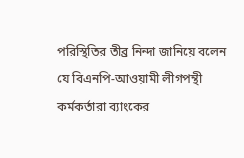পরিস্থিতির তীব্র নিন্দা জানিয়ে বলেন যে বিএনপি-আওয়ামী লীগপন্থী কর্মকর্তারা ব্যাংকের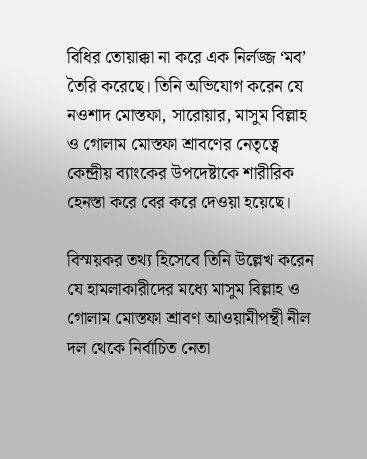বিধির তোয়াক্কা না করে এক নির্লজ্জ ‘মব’ তৈরি করেছে। তিনি অভিযোগ করেন যে নওশাদ মোস্তফা, সারোয়ার, মাসুম বিল্লাহ ও গোলাম মোস্তফা শ্রাবণের নেতৃত্বে কেন্দ্রীয় ব্যাংকের উপদেষ্টাকে শারীরিক হেনস্তা করে বের করে দেওয়া হয়েছে।

বিস্ময়কর তথ্য হিসেবে তিনি উল্লেখ করেন যে হামলাকারীদের মধ্যে মাসুম বিল্লাহ ও গোলাম মোস্তফা শ্রাবণ আওয়ামীপন্থী নীল দল থেকে নির্বাচিত নেতা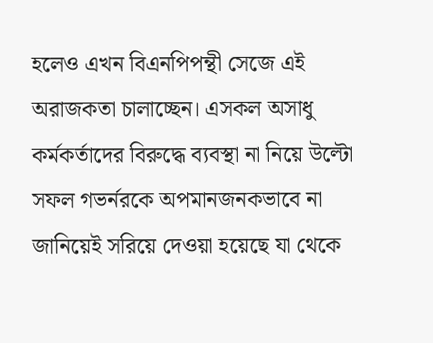হলেও এখন বিএনপিপন্থী সেজে এই অরাজকতা চালাচ্ছেন। এসকল অসাধু কর্মকর্তাদের বিরুদ্ধে ব্যবস্থা না নিয়ে উল্টো সফল গভর্নরকে অপমানজনকভাবে না জানিয়েই সরিয়ে দেওয়া হয়েছে যা থেকে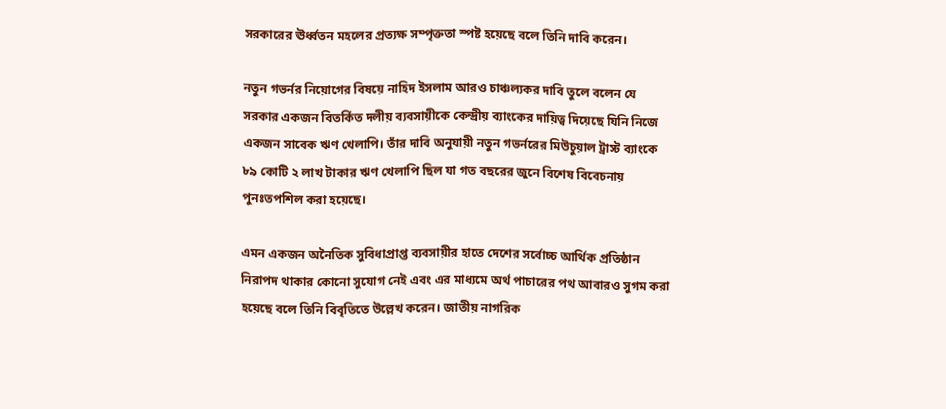সরকারের ঊর্ধ্বতন মহলের প্রত্যক্ষ সম্পৃক্ততা স্পষ্ট হয়েছে বলে তিনি দাবি করেন।

নতুন গভর্নর নিয়োগের বিষয়ে নাহিদ ইসলাম আরও চাঞ্চল্যকর দাবি তুলে বলেন যে সরকার একজন বিতর্কিত দলীয় ব্যবসায়ীকে কেন্দ্রীয় ব্যাংকের দায়িত্ব দিয়েছে যিনি নিজে একজন সাবেক ঋণ খেলাপি। তাঁর দাবি অনুযায়ী নতুন গভর্নরের মিউচুয়াল ট্রাস্ট ব্যাংকে ৮৯ কোটি ২ লাখ টাকার ঋণ খেলাপি ছিল যা গত বছরের জুনে বিশেষ বিবেচনায় পুনঃতপশিল করা হয়েছে।

এমন একজন অনৈতিক সুবিধাপ্রাপ্ত ব্যবসায়ীর হাতে দেশের সর্বোচ্চ আর্থিক প্রতিষ্ঠান নিরাপদ থাকার কোনো সুযোগ নেই এবং এর মাধ্যমে অর্থ পাচারের পথ আবারও সুগম করা হয়েছে বলে তিনি বিবৃতিতে উল্লেখ করেন। জাতীয় নাগরিক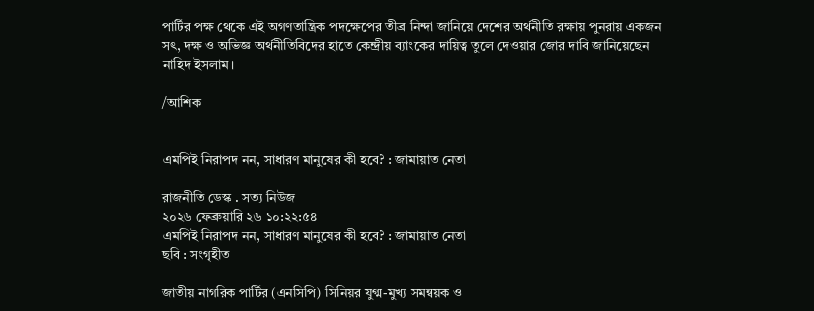পার্টির পক্ষ থেকে এই অগণতান্ত্রিক পদক্ষেপের তীব্র নিন্দা জানিয়ে দেশের অর্থনীতি রক্ষায় পুনরায় একজন সৎ, দক্ষ ও অভিজ্ঞ অর্থনীতিবিদের হাতে কেন্দ্রীয় ব্যাংকের দায়িত্ব তুলে দেওয়ার জোর দাবি জানিয়েছেন নাহিদ ইসলাম।

/আশিক


এমপিই নিরাপদ নন, সাধারণ মানুষের কী হবে? : জামায়াত নেতা

রাজনীতি ডেস্ক . সত্য নিউজ
২০২৬ ফেব্রুয়ারি ২৬ ১০:২২:৫৪
এমপিই নিরাপদ নন, সাধারণ মানুষের কী হবে? : জামায়াত নেতা
ছবি : সংগৃহীত

জাতীয় নাগরিক পার্টির (এনসিপি) সিনিয়র যুগ্ম-মুখ্য সমন্বয়ক ও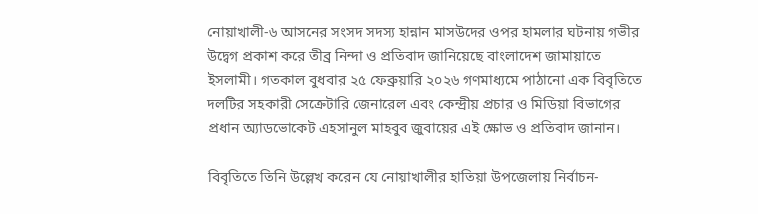নোয়াখালী-৬ আসনের সংসদ সদস্য হান্নান মাসউদের ওপর হামলার ঘটনায় গভীর উদ্বেগ প্রকাশ করে তীব্র নিন্দা ও প্রতিবাদ জানিয়েছে বাংলাদেশ জামায়াতে ইসলামী। গতকাল বুধবার ২৫ ফেব্রুয়ারি ২০২৬ গণমাধ্যমে পাঠানো এক বিবৃতিতে দলটির সহকারী সেক্রেটারি জেনারেল এবং কেন্দ্রীয় প্রচার ও মিডিয়া বিভাগের প্রধান অ্যাডভোকেট এহসানুল মাহবুব জুবায়ের এই ক্ষোভ ও প্রতিবাদ জানান।

বিবৃতিতে তিনি উল্লেখ করেন যে নোয়াখালীর হাতিয়া উপজেলায় নির্বাচন-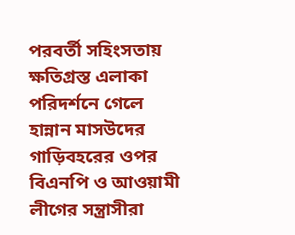পরবর্তী সহিংসতায় ক্ষতিগ্রস্ত এলাকা পরিদর্শনে গেলে হান্নান মাসউদের গাড়িবহরের ওপর বিএনপি ও আওয়ামী লীগের সন্ত্রাসীরা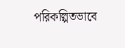পরিকল্পিতভাবে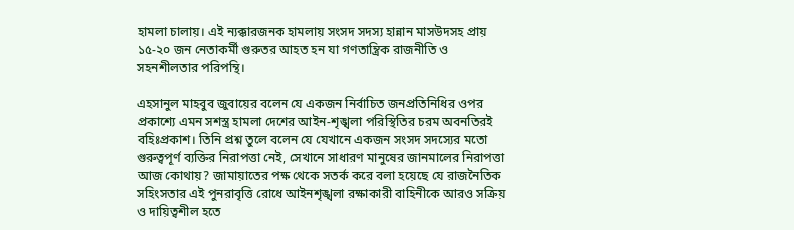হামলা চালায়। এই ন্যক্কারজনক হামলায় সংসদ সদস্য হান্নান মাসউদসহ প্রায় ১৫-২০ জন নেতাকর্মী গুরুতর আহত হন যা গণতান্ত্রিক রাজনীতি ও সহনশীলতার পরিপন্থি।

এহসানুল মাহবুব জুবায়ের বলেন যে একজন নির্বাচিত জনপ্রতিনিধির ওপর প্রকাশ্যে এমন সশস্ত্র হামলা দেশের আইন-শৃঙ্খলা পরিস্থিতির চরম অবনতিরই বহিঃপ্রকাশ। তিনি প্রশ্ন তুলে বলেন যে যেখানে একজন সংসদ সদস্যের মতো গুরুত্বপূর্ণ ব্যক্তির নিরাপত্তা নেই, সেখানে সাধারণ মানুষের জানমালের নিরাপত্তা আজ কোথায়? জামায়াতের পক্ষ থেকে সতর্ক করে বলা হয়েছে যে রাজনৈতিক সহিংসতার এই পুনরাবৃত্তি রোধে আইনশৃঙ্খলা রক্ষাকারী বাহিনীকে আরও সক্রিয় ও দায়িত্বশীল হতে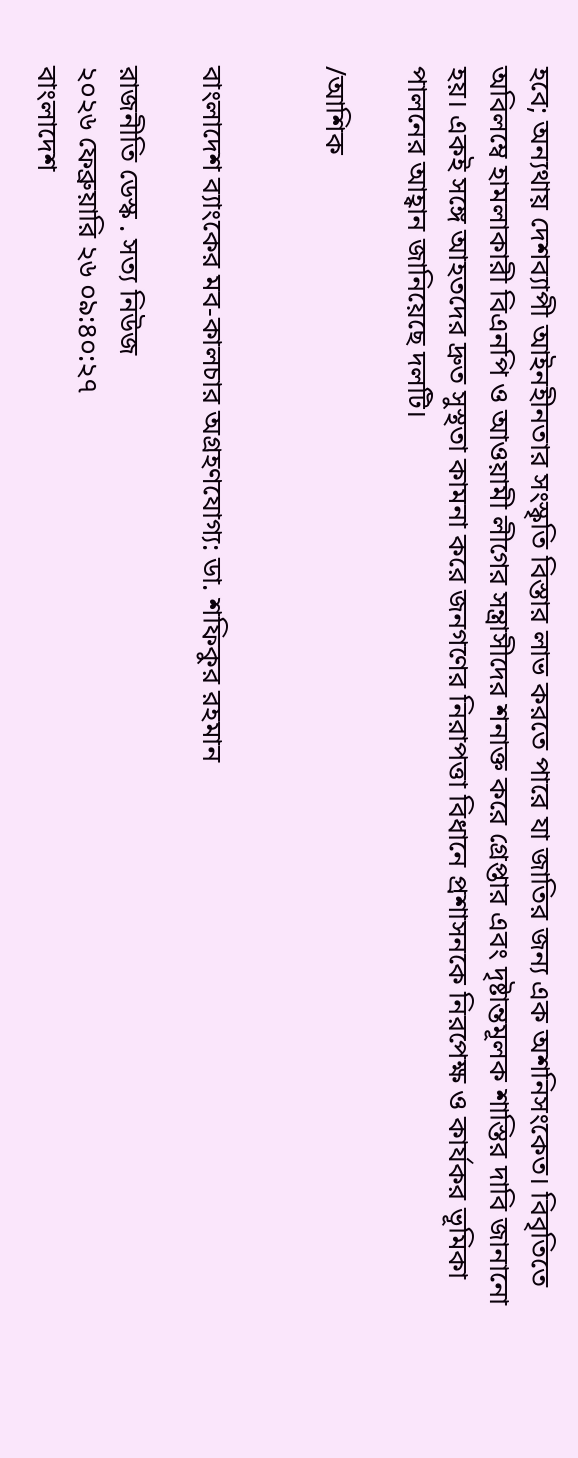হবে; অন্যথায় দেশব্যাপী আইনহীনতার সংস্কৃতি বিস্তার লাভ করতে পারে যা জাতির জন্য এক অশনিসংকেত। বিবৃতিতে অবিলম্বে হামলাকারী বিএনপি ও আওয়ামী লীগের সন্ত্রাসীদের শনাক্ত করে গ্রেপ্তার এবং দৃষ্টান্তমূলক শাস্তির দাবি জানানো হয়। একই সঙ্গে আহতদের দ্রুত সুস্থতা কামনা করে জনগণের নিরাপত্তা বিধানে প্রশাসনকে নিরপেক্ষ ও কার্যকর ভূমিকা পালনের আহ্বান জানিয়েছে দলটি।

/আশিক


বাংলাদেশ ব্যাংকের মব-কালচার অগ্রহণযোগ্য: ডা. শফিকুর রহমান

রাজনীতি ডেস্ক . সত্য নিউজ
২০২৬ ফেব্রুয়ারি ২৬ ০৯:৪০:২৭
বাংলাদেশ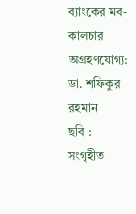ব্যাংকের মব-কালচার অগ্রহণযোগ্য: ডা. শফিকুর রহমান
ছবি : সংগৃহীত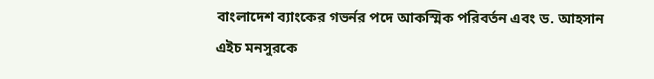বাংলাদেশ ব্যাংকের গভর্নর পদে আকস্মিক পরিবর্তন এবং ড. আহসান এইচ মনসুরকে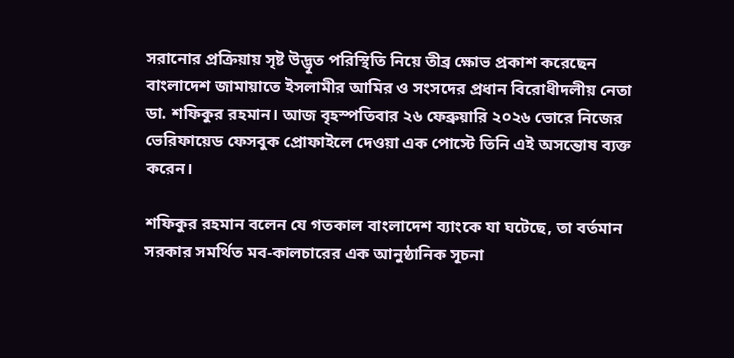সরানোর প্রক্রিয়ায় সৃষ্ট উদ্ভূত পরিস্থিতি নিয়ে তীব্র ক্ষোভ প্রকাশ করেছেন বাংলাদেশ জামায়াতে ইসলামীর আমির ও সংসদের প্রধান বিরোধীদলীয় নেতা ডা. শফিকুর রহমান। আজ বৃহস্পতিবার ২৬ ফেব্রুয়ারি ২০২৬ ভোরে নিজের ভেরিফায়েড ফেসবুক প্রোফাইলে দেওয়া এক পোস্টে তিনি এই অসন্তোষ ব্যক্ত করেন।

শফিকুর রহমান বলেন যে গতকাল বাংলাদেশ ব্যাংকে যা ঘটেছে, তা বর্তমান সরকার সমর্থিত মব-কালচারের এক আনুষ্ঠানিক সূচনা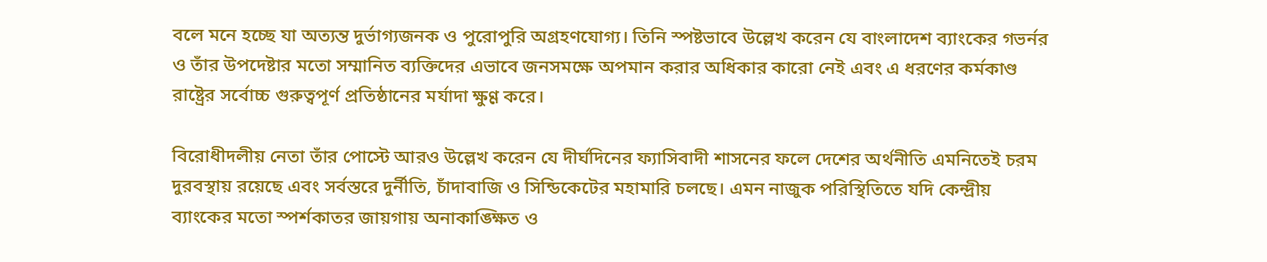বলে মনে হচ্ছে যা অত্যন্ত দুর্ভাগ্যজনক ও পুরোপুরি অগ্রহণযোগ্য। তিনি স্পষ্টভাবে উল্লেখ করেন যে বাংলাদেশ ব্যাংকের গভর্নর ও তাঁর উপদেষ্টার মতো সম্মানিত ব্যক্তিদের এভাবে জনসমক্ষে অপমান করার অধিকার কারো নেই এবং এ ধরণের কর্মকাণ্ড রাষ্ট্রের সর্বোচ্চ গুরুত্বপূর্ণ প্রতিষ্ঠানের মর্যাদা ক্ষুণ্ণ করে।

বিরোধীদলীয় নেতা তাঁর পোস্টে আরও উল্লেখ করেন যে দীর্ঘদিনের ফ্যাসিবাদী শাসনের ফলে দেশের অর্থনীতি এমনিতেই চরম দুরবস্থায় রয়েছে এবং সর্বস্তরে দুর্নীতি, চাঁদাবাজি ও সিন্ডিকেটের মহামারি চলছে। এমন নাজুক পরিস্থিতিতে যদি কেন্দ্রীয় ব্যাংকের মতো স্পর্শকাতর জায়গায় অনাকাঙ্ক্ষিত ও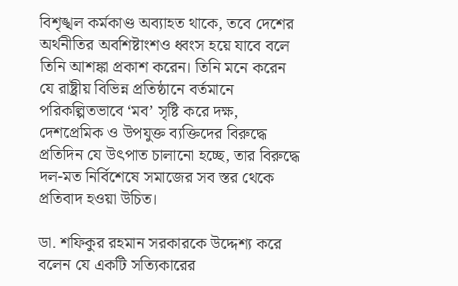বিশৃঙ্খল কর্মকাণ্ড অব্যাহত থাকে, তবে দেশের অর্থনীতির অবশিষ্টাংশও ধ্বংস হয়ে যাবে বলে তিনি আশঙ্কা প্রকাশ করেন। তিনি মনে করেন যে রাষ্ট্রীয় বিভিন্ন প্রতিষ্ঠানে বর্তমানে পরিকল্পিতভাবে ‘মব’ সৃষ্টি করে দক্ষ, দেশপ্রেমিক ও উপযুক্ত ব্যক্তিদের বিরুদ্ধে প্রতিদিন যে উৎপাত চালানো হচ্ছে, তার বিরুদ্ধে দল-মত নির্বিশেষে সমাজের সব স্তর থেকে প্রতিবাদ হওয়া উচিত।

ডা. শফিকুর রহমান সরকারকে উদ্দেশ্য করে বলেন যে একটি সত্যিকারের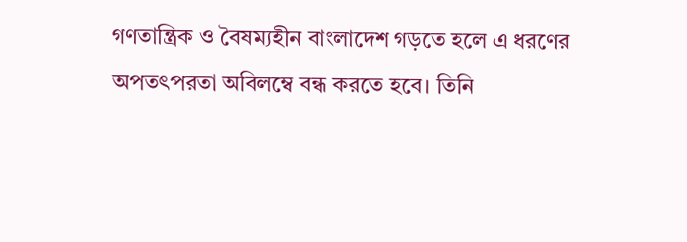গণতান্ত্রিক ও বৈষম্যহীন বাংলাদেশ গড়তে হলে এ ধরণের অপতৎপরতা অবিলম্বে বন্ধ করতে হবে। তিনি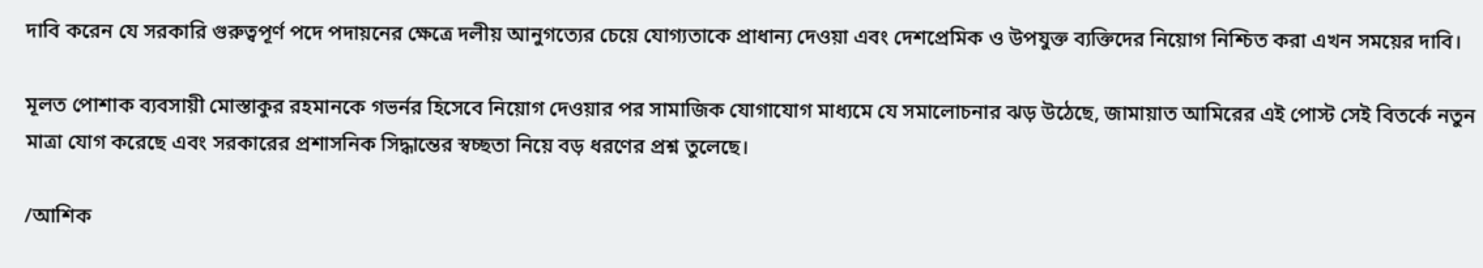দাবি করেন যে সরকারি গুরুত্বপূর্ণ পদে পদায়নের ক্ষেত্রে দলীয় আনুগত্যের চেয়ে যোগ্যতাকে প্রাধান্য দেওয়া এবং দেশপ্রেমিক ও উপযুক্ত ব্যক্তিদের নিয়োগ নিশ্চিত করা এখন সময়ের দাবি।

মূলত পোশাক ব্যবসায়ী মোস্তাকুর রহমানকে গভর্নর হিসেবে নিয়োগ দেওয়ার পর সামাজিক যোগাযোগ মাধ্যমে যে সমালোচনার ঝড় উঠেছে, জামায়াত আমিরের এই পোস্ট সেই বিতর্কে নতুন মাত্রা যোগ করেছে এবং সরকারের প্রশাসনিক সিদ্ধান্তের স্বচ্ছতা নিয়ে বড় ধরণের প্রশ্ন তুলেছে।

/আশিক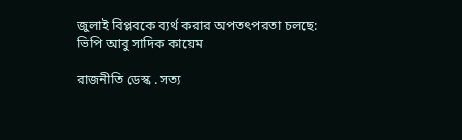জুলাই বিপ্লবকে ব্যর্থ করার অপতৎপরতা চলছে: ভিপি আবু সাদিক কায়েম

রাজনীতি ডেস্ক . সত্য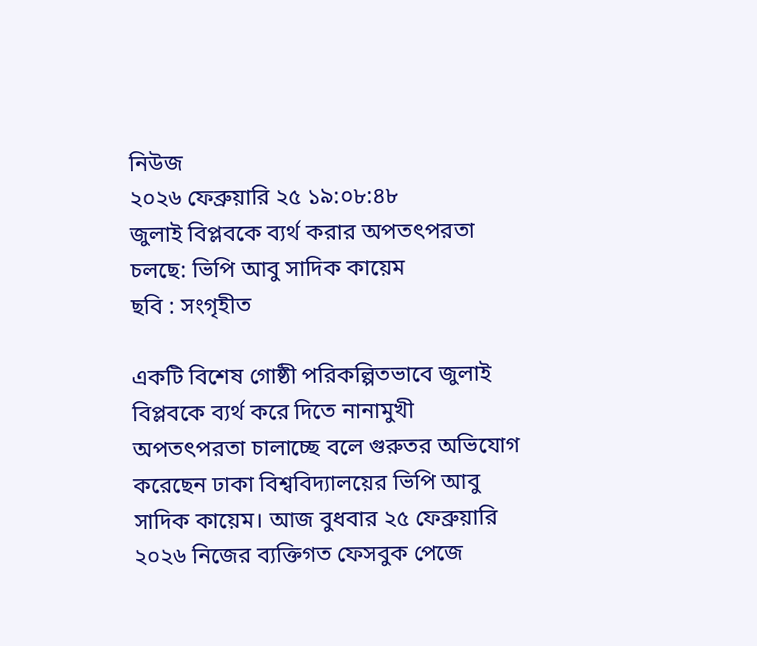নিউজ
২০২৬ ফেব্রুয়ারি ২৫ ১৯:০৮:৪৮
জুলাই বিপ্লবকে ব্যর্থ করার অপতৎপরতা চলছে: ভিপি আবু সাদিক কায়েম
ছবি : সংগৃহীত

একটি বিশেষ গোষ্ঠী পরিকল্পিতভাবে জুলাই বিপ্লবকে ব্যর্থ করে দিতে নানামুখী অপতৎপরতা চালাচ্ছে বলে গুরুতর অভিযোগ করেছেন ঢাকা বিশ্ববিদ্যালয়ের ভিপি আবু সাদিক কায়েম। আজ বুধবার ২৫ ফেব্রুয়ারি ২০২৬ নিজের ব্যক্তিগত ফেসবুক পেজে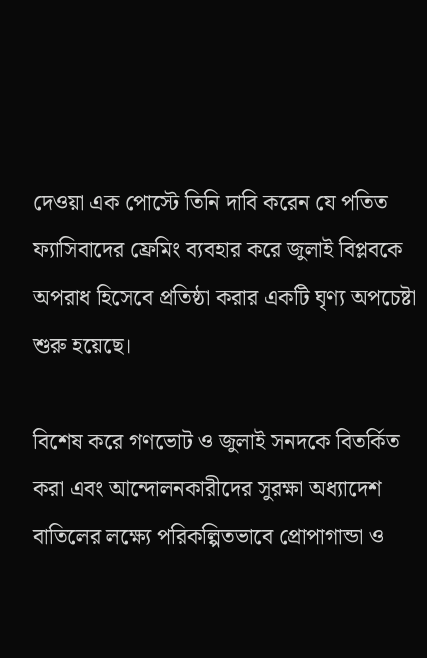দেওয়া এক পোস্টে তিনি দাবি করেন যে পতিত ফ্যাসিবাদের ফ্রেমিং ব্যবহার করে জুলাই বিপ্লবকে অপরাধ হিসেবে প্রতিষ্ঠা করার একটি ঘৃণ্য অপচেষ্টা শুরু হয়েছে।

বিশেষ করে গণভোট ও জুলাই সনদকে বিতর্কিত করা এবং আন্দোলনকারীদের সুরক্ষা অধ্যাদেশ বাতিলের লক্ষ্যে পরিকল্পিতভাবে প্রোপাগান্ডা ও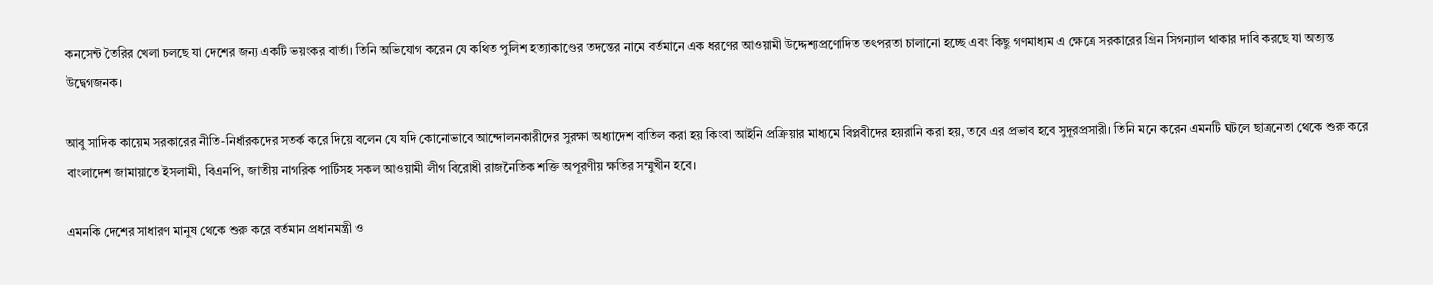কনসেন্ট তৈরির খেলা চলছে যা দেশের জন্য একটি ভয়ংকর বার্তা। তিনি অভিযোগ করেন যে কথিত পুলিশ হত্যাকাণ্ডের তদন্তের নামে বর্তমানে এক ধরণের আওয়ামী উদ্দেশ্যপ্রণোদিত তৎপরতা চালানো হচ্ছে এবং কিছু গণমাধ্যম এ ক্ষেত্রে সরকারের গ্রিন সিগন্যাল থাকার দাবি করছে যা অত্যন্ত উদ্বেগজনক।

আবু সাদিক কায়েম সরকারের নীতি-নির্ধারকদের সতর্ক করে দিয়ে বলেন যে যদি কোনোভাবে আন্দোলনকারীদের সুরক্ষা অধ্যাদেশ বাতিল করা হয় কিংবা আইনি প্রক্রিয়ার মাধ্যমে বিপ্লবীদের হয়রানি করা হয়, তবে এর প্রভাব হবে সুদূরপ্রসারী। তিনি মনে করেন এমনটি ঘটলে ছাত্রনেতা থেকে শুরু করে বাংলাদেশ জামায়াতে ইসলামী, বিএনপি, জাতীয় নাগরিক পার্টিসহ সকল আওয়ামী লীগ বিরোধী রাজনৈতিক শক্তি অপূরণীয় ক্ষতির সম্মুখীন হবে।

এমনকি দেশের সাধারণ মানুষ থেকে শুরু করে বর্তমান প্রধানমন্ত্রী ও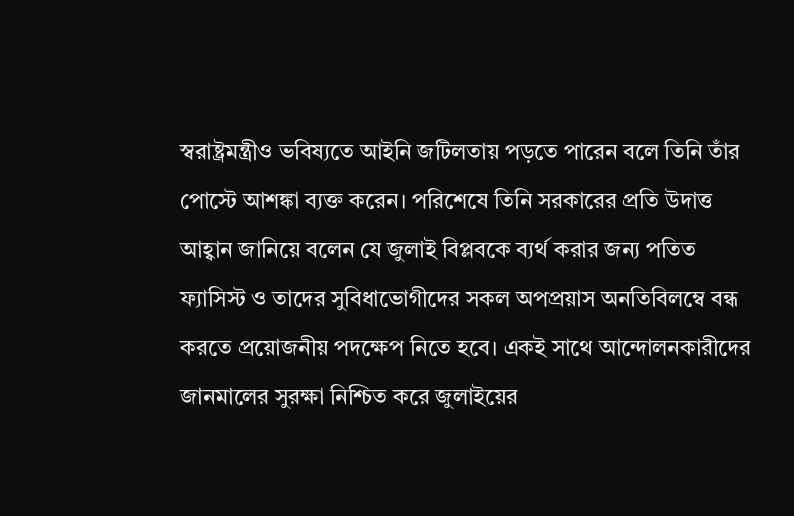স্বরাষ্ট্রমন্ত্রীও ভবিষ্যতে আইনি জটিলতায় পড়তে পারেন বলে তিনি তাঁর পোস্টে আশঙ্কা ব্যক্ত করেন। পরিশেষে তিনি সরকারের প্রতি উদাত্ত আহ্বান জানিয়ে বলেন যে জুলাই বিপ্লবকে ব্যর্থ করার জন্য পতিত ফ্যাসিস্ট ও তাদের সুবিধাভোগীদের সকল অপপ্রয়াস অনতিবিলম্বে বন্ধ করতে প্রয়োজনীয় পদক্ষেপ নিতে হবে। একই সাথে আন্দোলনকারীদের জানমালের সুরক্ষা নিশ্চিত করে জুলাইয়ের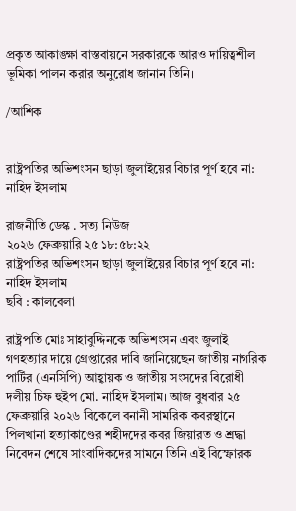প্রকৃত আকাঙ্ক্ষা বাস্তবায়নে সরকারকে আরও দায়িত্বশীল ভূমিকা পালন করার অনুরোধ জানান তিনি।

/আশিক


রাষ্ট্রপতির অভিশংসন ছাড়া জুলাইয়ের বিচার পূর্ণ হবে না: নাহিদ ইসলাম

রাজনীতি ডেস্ক . সত্য নিউজ
২০২৬ ফেব্রুয়ারি ২৫ ১৮:৫৮:২২
রাষ্ট্রপতির অভিশংসন ছাড়া জুলাইয়ের বিচার পূর্ণ হবে না: নাহিদ ইসলাম
ছবি : কালবেলা

রাষ্ট্রপতি মোঃ সাহাবুদ্দিনকে অভিশংসন এবং জুলাই গণহত্যার দায়ে গ্রেপ্তারের দাবি জানিয়েছেন জাতীয় নাগরিক পার্টির (এনসিপি) আহ্বায়ক ও জাতীয় সংসদের বিরোধী দলীয় চিফ হুইপ মো. নাহিদ ইসলাম। আজ বুধবার ২৫ ফেব্রুয়ারি ২০২৬ বিকেলে বনানী সামরিক কবরস্থানে পিলখানা হত্যাকাণ্ডের শহীদদের কবর জিয়ারত ও শ্রদ্ধা নিবেদন শেষে সাংবাদিকদের সামনে তিনি এই বিস্ফোরক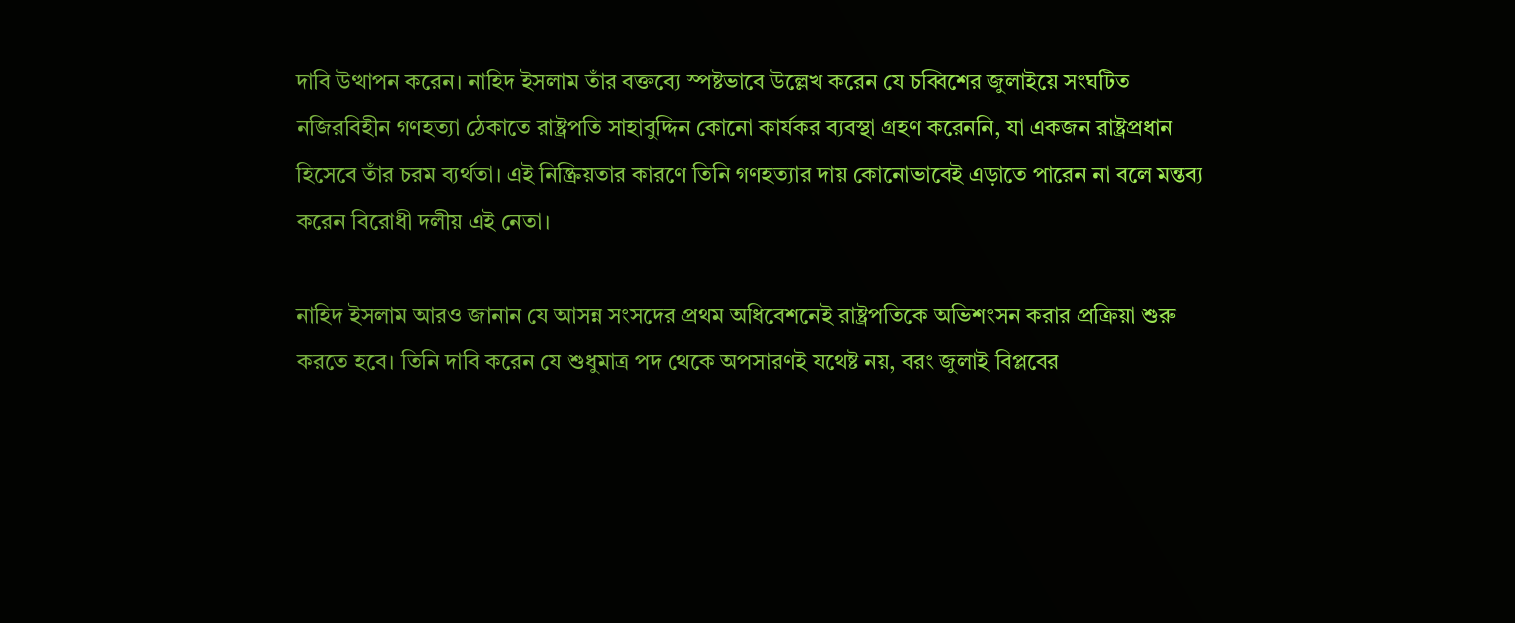দাবি উত্থাপন করেন। নাহিদ ইসলাম তাঁর বক্তব্যে স্পষ্টভাবে উল্লেখ করেন যে চব্বিশের জুলাইয়ে সংঘটিত নজিরবিহীন গণহত্যা ঠেকাতে রাষ্ট্রপতি সাহাবুদ্দিন কোনো কার্যকর ব্যবস্থা গ্রহণ করেননি, যা একজন রাষ্ট্রপ্রধান হিসেবে তাঁর চরম ব্যর্থতা। এই নিষ্ক্রিয়তার কারণে তিনি গণহত্যার দায় কোনোভাবেই এড়াতে পারেন না বলে মন্তব্য করেন বিরোধী দলীয় এই নেতা।

নাহিদ ইসলাম আরও জানান যে আসন্ন সংসদের প্রথম অধিবেশনেই রাষ্ট্রপতিকে অভিশংসন করার প্রক্রিয়া শুরু করতে হবে। তিনি দাবি করেন যে শুধুমাত্র পদ থেকে অপসারণই যথেষ্ট নয়, বরং জুলাই বিপ্লবের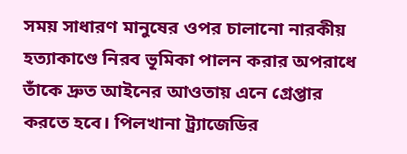সময় সাধারণ মানুষের ওপর চালানো নারকীয় হত্যাকাণ্ডে নিরব ভূমিকা পালন করার অপরাধে তাঁকে দ্রুত আইনের আওতায় এনে গ্রেপ্তার করতে হবে। পিলখানা ট্র্যাজেডির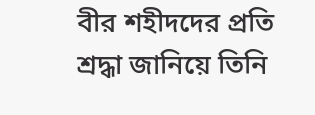বীর শহীদদের প্রতি শ্রদ্ধা জানিয়ে তিনি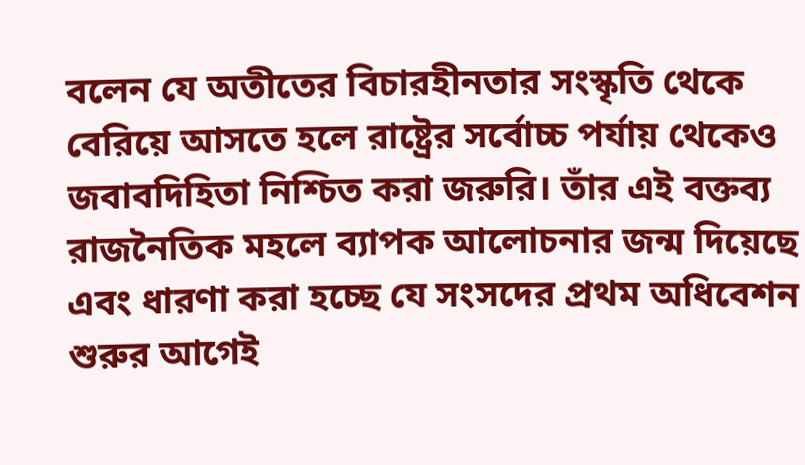বলেন যে অতীতের বিচারহীনতার সংস্কৃতি থেকে বেরিয়ে আসতে হলে রাষ্ট্রের সর্বোচ্চ পর্যায় থেকেও জবাবদিহিতা নিশ্চিত করা জরুরি। তাঁর এই বক্তব্য রাজনৈতিক মহলে ব্যাপক আলোচনার জন্ম দিয়েছে এবং ধারণা করা হচ্ছে যে সংসদের প্রথম অধিবেশন শুরুর আগেই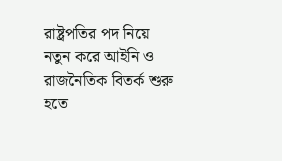রাষ্ট্রপতির পদ নিয়ে নতুন করে আইনি ও রাজনৈতিক বিতর্ক শুরু হতে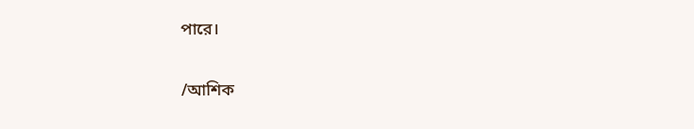পারে।

/আশিক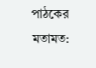পাঠকের মতামত: